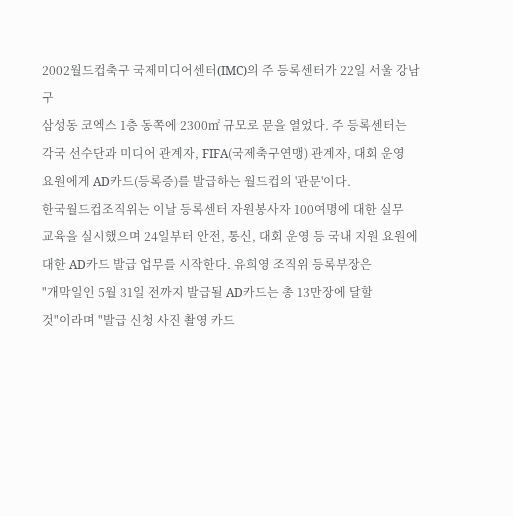2002월드컵축구 국제미디어센터(IMC)의 주 등록센터가 22일 서울 강남구
삼성동 코엑스 1층 동쪽에 2300㎡ 규모로 문을 열었다. 주 등록센터는
각국 선수단과 미디어 관계자, FIFA(국제축구연맹) 관계자, 대회 운영
요원에게 AD카드(등록증)를 발급하는 월드컵의 '관문'이다.
한국월드컵조직위는 이날 등록센터 자원봉사자 100여명에 대한 실무
교육을 실시했으며 24일부터 안전, 통신, 대회 운영 등 국내 지원 요원에
대한 AD카드 발급 업무를 시작한다. 유희영 조직위 등록부장은
"개막일인 5월 31일 전까지 발급될 AD카드는 총 13만장에 달할
것"이라며 "발급 신청 사진 촬영 카드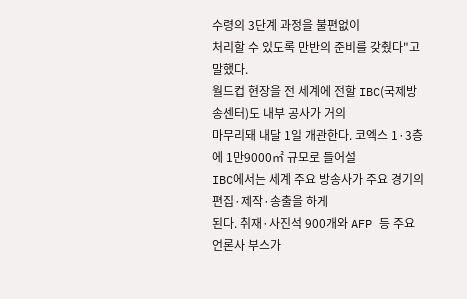수령의 3단계 과정을 불편없이
처리할 수 있도록 만반의 준비를 갖췄다"고 말했다.
월드컵 현장을 전 세계에 전할 IBC(국제방송센터)도 내부 공사가 거의
마무리돼 내달 1일 개관한다. 코엑스 1·3층에 1만9000㎡ 규모로 들어설
IBC에서는 세계 주요 방송사가 주요 경기의 편집·제작·송출을 하게
된다. 취재·사진석 900개와 AFP 등 주요 언론사 부스가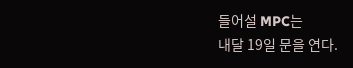들어설 MPC는
내달 19일 문을 연다.